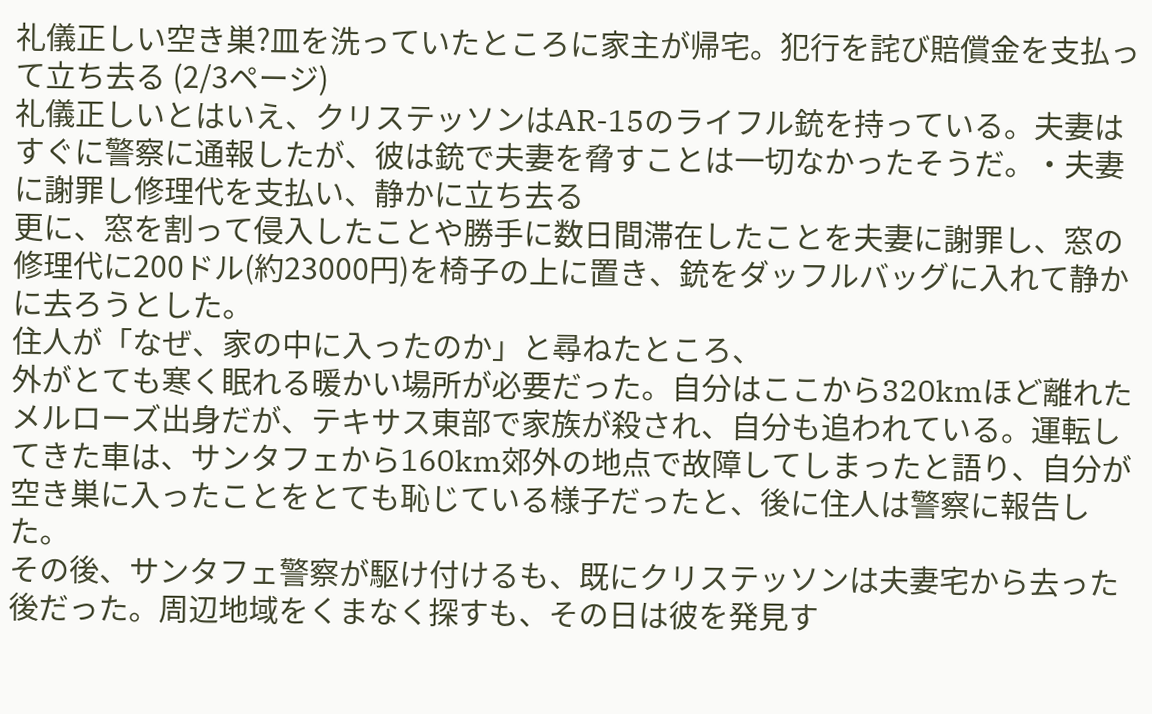礼儀正しい空き巣?皿を洗っていたところに家主が帰宅。犯行を詫び賠償金を支払って立ち去る (2/3ページ)
礼儀正しいとはいえ、クリステッソンはAR-15のライフル銃を持っている。夫妻はすぐに警察に通報したが、彼は銃で夫妻を脅すことは一切なかったそうだ。・夫妻に謝罪し修理代を支払い、静かに立ち去る
更に、窓を割って侵入したことや勝手に数日間滞在したことを夫妻に謝罪し、窓の修理代に200ドル(約23000円)を椅子の上に置き、銃をダッフルバッグに入れて静かに去ろうとした。
住人が「なぜ、家の中に入ったのか」と尋ねたところ、
外がとても寒く眠れる暖かい場所が必要だった。自分はここから320kmほど離れたメルローズ出身だが、テキサス東部で家族が殺され、自分も追われている。運転してきた車は、サンタフェから160km郊外の地点で故障してしまったと語り、自分が空き巣に入ったことをとても恥じている様子だったと、後に住人は警察に報告した。
その後、サンタフェ警察が駆け付けるも、既にクリステッソンは夫妻宅から去った後だった。周辺地域をくまなく探すも、その日は彼を発見す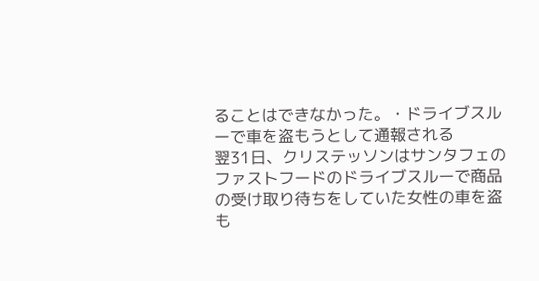ることはできなかった。・ドライブスルーで車を盗もうとして通報される
翌31日、クリステッソンはサンタフェのファストフードのドライブスルーで商品の受け取り待ちをしていた女性の車を盗も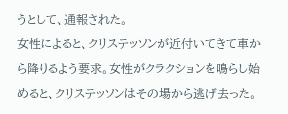うとして、通報された。
女性によると、クリステッソンが近付いてきて車から降りるよう要求。女性がクラクションを鳴らし始めると、クリステッソンはその場から逃げ去った。